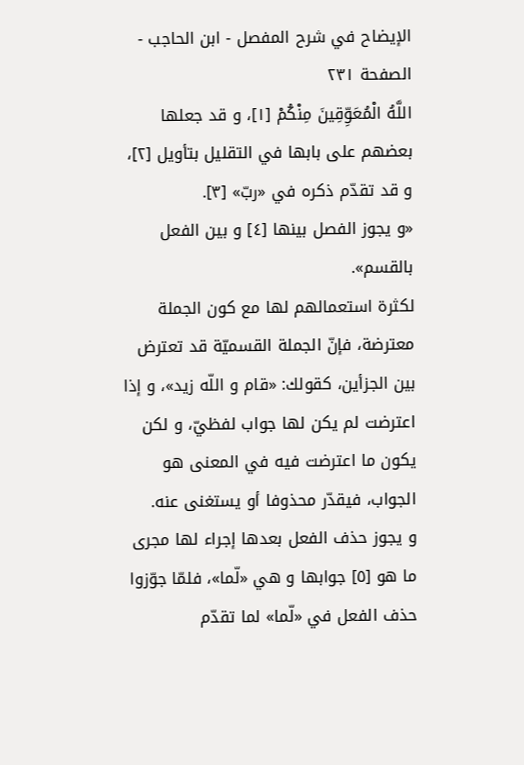الإيضاح في شرح المفصل - ابن الحاجب - الصفحة ٢٣١
اللَّهُ الْمُعَوِّقِينَ مِنْكُمْ [١]، و قد جعلها بعضهم على بابها في التقليل بتأويل [٢]، و قد تقدّم ذكره في «ربّ» [٣].
«و يجوز الفصل بينها [٤] و بين الفعل بالقسم».
لكثرة استعمالهم لها مع كون الجملة معترضة، فإنّ الجملة القسميّة قد تعترض بين الجزأين، كقولك: «قام و اللّه زيد»، و إذا اعترضت لم يكن لها جواب لفظيّ، و لكن يكون ما اعترضت فيه في المعنى هو الجواب، فيقدّر محذوفا أو يستغنى عنه.
و يجوز حذف الفعل بعدها إجراء لها مجرى ما هو [٥] جوابها و هي «لّما»، فلمّا جوّزوا حذف الفعل في «لّما» لما تقدّم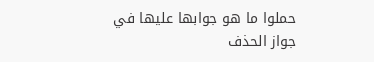حملوا ما هو جوابها عليها في جواز الحذف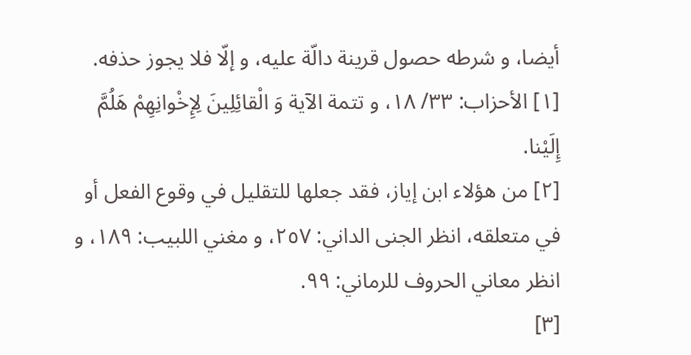أيضا، و شرطه حصول قرينة دالّة عليه، و إلّا فلا يجوز حذفه.
[١] الأحزاب: ٣٣/ ١٨، و تتمة الآية وَ الْقائِلِينَ لِإِخْوانِهِمْ هَلُمَّ إِلَيْنا.
[٢] من هؤلاء ابن إياز، فقد جعلها للتقليل في وقوع الفعل أو في متعلقه، انظر الجنى الداني: ٢٥٧، و مغني اللبيب: ١٨٩، و انظر معاني الحروف للرماني: ٩٩.
[٣]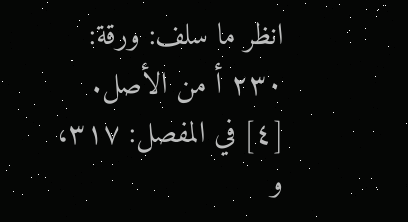انظر ما سلف: ورقة: ٢٣٠ أ من الأصل.
[٤] في المفصل: ٣١٧، و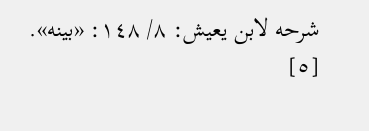شرحه لابن يعيش: ٨/ ١٤٨: «بينه».
[٥]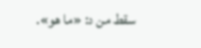سقط من د: «ما هو».